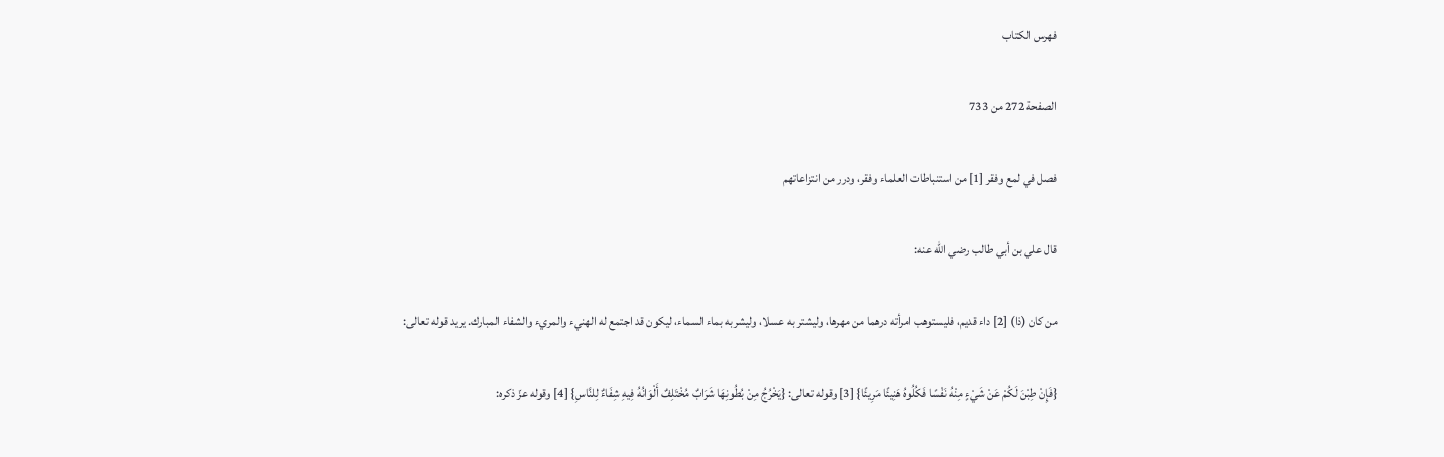فهرس الكتاب

الصفحة 272 من 733

فصل في لمع وفقر [1] من استنباطات العلماء وفقر، ودرر من انتزاعاتهم

قال علي بن أبي طالب رضي الله عنه:

من كان (ذا) [2] داء قديم، فليستوهب امرأته درهما من مهرها، وليشتر به عسلا، وليشربه بماء السماء، ليكون قد اجتمع له الهنيء والمريء والشفاء المبارك. يريد قوله تعالى:

{فَإِنْ طِبْنَ لَكُمْ عَنْ شَيْءٍ مِنْهُ نَفْسًا فَكُلُوهُ هَنِيئًا مَرِيئًا} [3] وقوله تعالى: {يَخْرُجُ مِنْ بُطُونِهَا شَرَابٌ مُخْتَلِفٌ أَلْوَانُهُ فِيهِ شِفَاءٌ لِلنَّاسِ} [4] وقوله عزّ ذكره: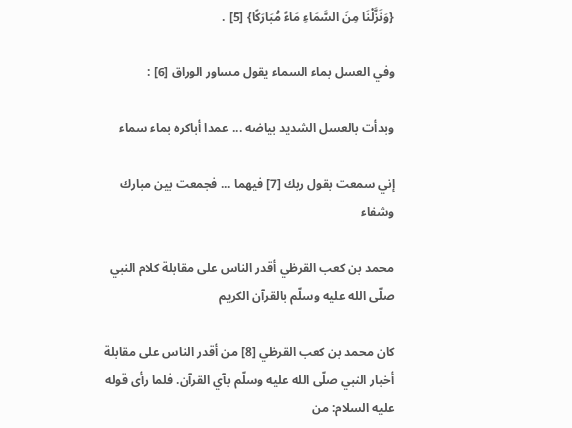{وَنَزَّلْنَا مِنَ السَّمَاءِ مَاءً مُبَارَكًا} [5] .

وفي العسل بماء السماء يقول مساور الوراق [6] :

وبدأت بالعسل الشديد بياضه ... عمدا أباكره بماء سماء

إني سمعت بقول ربك [7] فيهما ... فجمعت بين مبارك وشفاء

محمد بن كعب القرظي أقدر الناس على مقابلة كلام النبي صلّى الله عليه وسلّم بالقرآن الكريم

كان محمد بن كعب القرظي [8] من أقدر الناس على مقابلة أخبار النبي صلّى الله عليه وسلّم بآي القرآن. فلما رأى قوله عليه السلام: من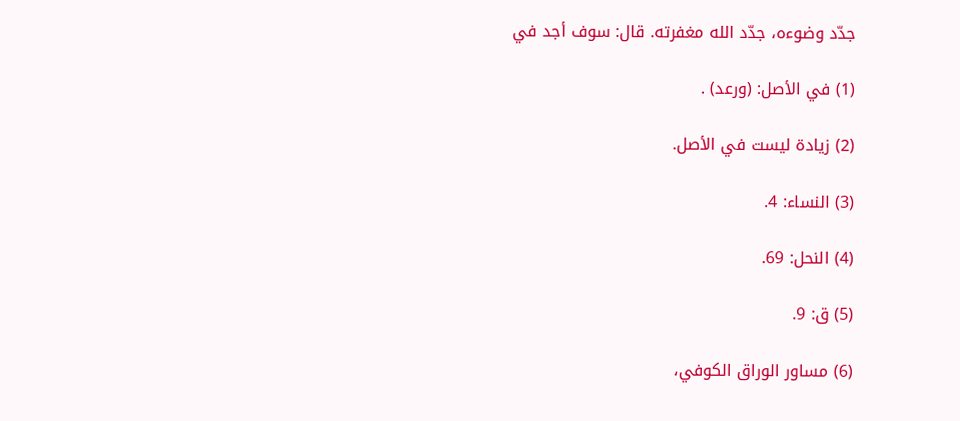جدّد وضوءه، جدّد الله مغفرته. قال: سوف أجد في

(1) في الأصل: (ورعد) .

(2) زيادة ليست في الأصل.

(3) النساء: 4.

(4) النحل: 69.

(5) ق: 9.

(6) مساور الوراق الكوفي،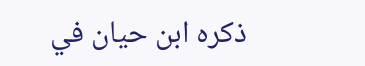ذكره ابن حيان في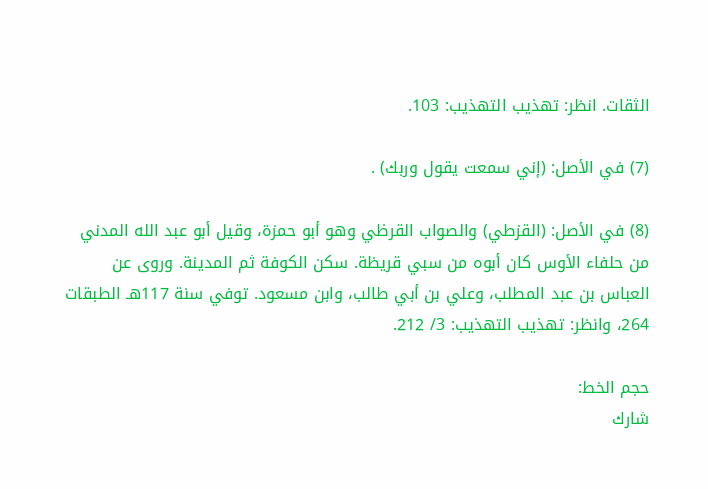الثقات. انظر: تهذيب التهذيب: 103.

(7) في الأصل: (إني سمعت يقول وربك) .

(8) في الأصل: (القزطي) والصواب القرظي وهو أبو حمزة، وقيل أبو عبد الله المدني من حلفاء الأوس كان أبوه من سبي قريظة. سكن الكوفة ثم المدينة. وروى عن العباس بن عبد المطلب، وعلي بن أبي طالب، وابن مسعود. توفي سنة 117هـ الطبقات 264، وانظر: تهذيب التهذيب: 3/ 212.

حجم الخط:
شارك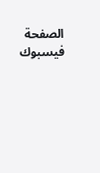الصفحة
فيسبوك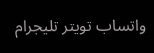واتساب تويتر تليجرام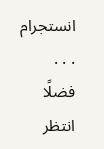انستجرام
. . .
فضلًا انتظر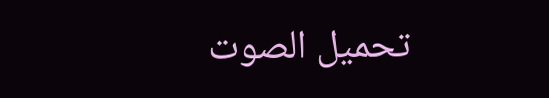تحميل الصوت